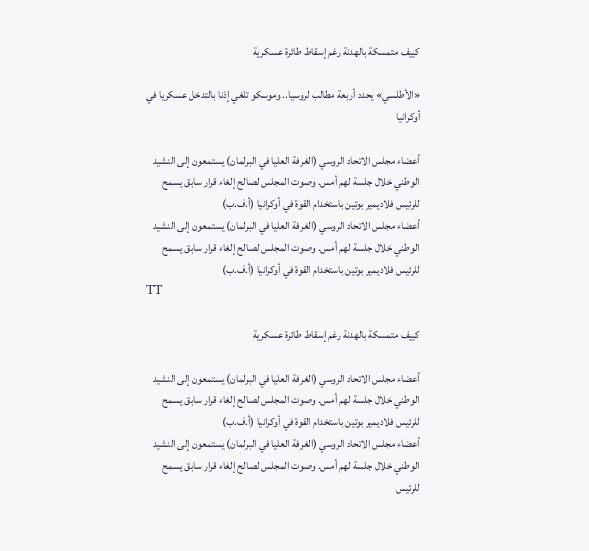كييف متمسكة بالهدنة رغم إسقاط طائرة عسكرية

«الأطلسي» يحدد أربعة مطالب لروسيا.. وموسكو تلغي إذنا بالتدخل عسكريا في أوكرانيا

أعضاء مجلس الاتحاد الروسي (الغرفة العليا في البرلمان) يستمعون إلى النشيد الوطني خلال جلسة لهم أمس. وصوت المجلس لصالح إلغاء قرار سابق يسمح للرئيس فلاديمير بوتين باستخدام القوة في أوكرانيا (أ.ف.ب)
أعضاء مجلس الاتحاد الروسي (الغرفة العليا في البرلمان) يستمعون إلى النشيد الوطني خلال جلسة لهم أمس. وصوت المجلس لصالح إلغاء قرار سابق يسمح للرئيس فلاديمير بوتين باستخدام القوة في أوكرانيا (أ.ف.ب)
TT

كييف متمسكة بالهدنة رغم إسقاط طائرة عسكرية

أعضاء مجلس الاتحاد الروسي (الغرفة العليا في البرلمان) يستمعون إلى النشيد الوطني خلال جلسة لهم أمس. وصوت المجلس لصالح إلغاء قرار سابق يسمح للرئيس فلاديمير بوتين باستخدام القوة في أوكرانيا (أ.ف.ب)
أعضاء مجلس الاتحاد الروسي (الغرفة العليا في البرلمان) يستمعون إلى النشيد الوطني خلال جلسة لهم أمس. وصوت المجلس لصالح إلغاء قرار سابق يسمح للرئيس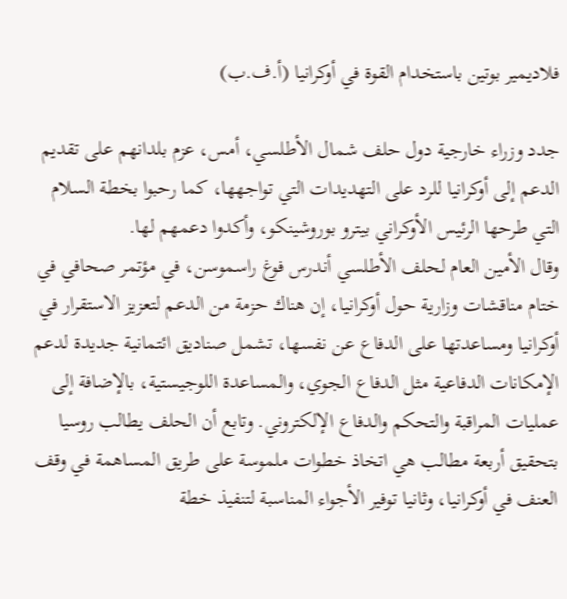فلاديمير بوتين باستخدام القوة في أوكرانيا (أ.ف.ب)

جدد وزراء خارجية دول حلف شمال الأطلسي، أمس، عزم بلدانهم على تقديم الدعم إلى أوكرانيا للرد على التهديدات التي تواجهها، كما رحبوا بخطة السلام التي طرحها الرئيس الأوكراني بيترو بوروشينكو، وأكدوا دعمهم لها.
وقال الأمين العام لحلف الأطلسي أندرس فوغ راسموسن، في مؤتمر صحافي في ختام مناقشات وزارية حول أوكرانيا، إن هناك حزمة من الدعم لتعزيز الاستقرار في أوكرانيا ومساعدتها على الدفاع عن نفسها، تشمل صناديق ائتمانية جديدة لدعم الإمكانات الدفاعية مثل الدفاع الجوي، والمساعدة اللوجيستية، بالإضافة إلى عمليات المراقبة والتحكم والدفاع الإلكتروني. وتابع أن الحلف يطالب روسيا بتحقيق أربعة مطالب هي اتخاذ خطوات ملموسة على طريق المساهمة في وقف العنف في أوكرانيا، وثانيا توفير الأجواء المناسبة لتنفيذ خطة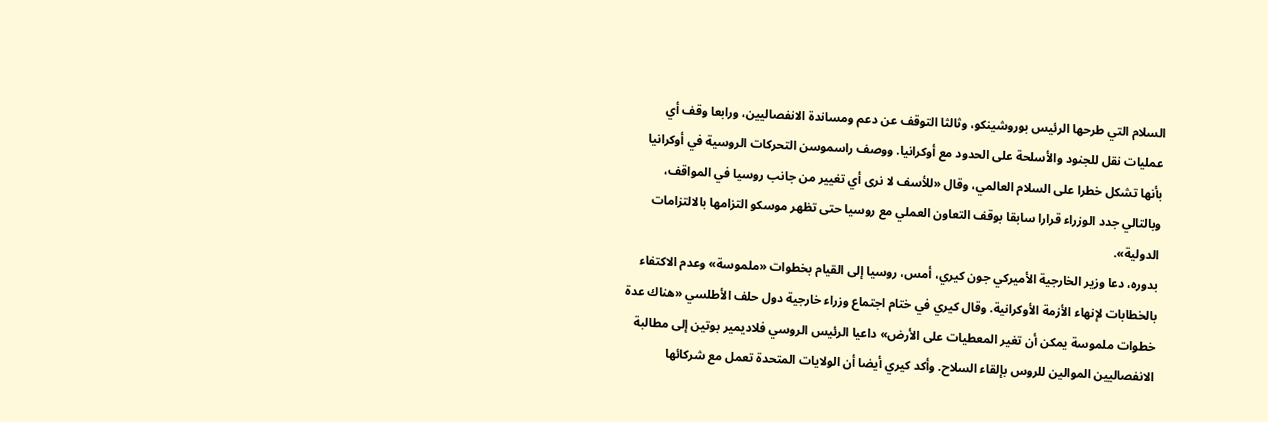السلام التي طرحها الرئيس بوروشينكو، وثالثا التوقف عن دعم ومساندة الانفصاليين، ورابعا وقف أي عمليات نقل للجنود والأسلحة على الحدود مع أوكرانيا. ووصف راسموسن التحركات الروسية في أوكرانيا بأنها تشكل خطرا على السلام العالمي، وقال «للأسف لا نرى أي تغيير من جانب روسيا في المواقف، وبالتالي جدد الوزراء قرارا سابقا بوقف التعاون العملي مع روسيا حتى تظهر موسكو التزامها بالالتزامات الدولية».
بدوره، دعا وزير الخارجية الأميركي جون كيري، أمس، روسيا إلى القيام بخطوات «ملموسة» وعدم الاكتفاء بالخطابات لإنهاء الأزمة الأوكرانية. وقال كيري في ختام اجتماع وزراء خارجية دول حلف الأطلسي «هناك عدة خطوات ملموسة يمكن أن تغير المعطيات على الأرض» داعيا الرئيس الروسي فلاديمير بوتين إلى مطالبة الانفصاليين الموالين للروس بإلقاء السلاح. وأكد كيري أيضا أن الولايات المتحدة تعمل مع شركائها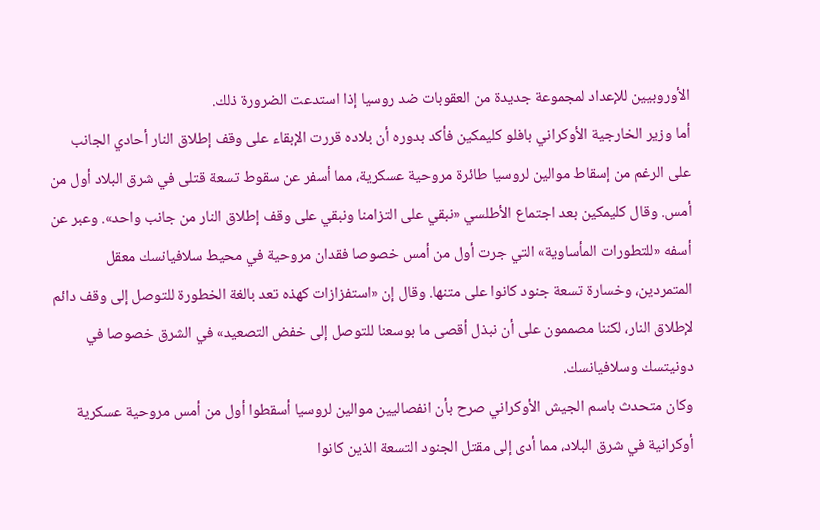الأوروبيين للإعداد لمجموعة جديدة من العقوبات ضد روسيا إذا استدعت الضرورة ذلك.
أما وزير الخارجية الأوكراني بافلو كليمكين فأكد بدوره أن بلاده قررت الإبقاء على وقف إطلاق النار أحادي الجانب على الرغم من إسقاط موالين لروسيا طائرة مروحية عسكرية، مما أسفر عن سقوط تسعة قتلى في شرق البلاد أول من أمس. وقال كليمكين بعد اجتماع الأطلسي «نبقي على التزامنا ونبقي على وقف إطلاق النار من جانب واحد». وعبر عن أسفه «للتطورات المأساوية» التي جرت أول من أمس خصوصا فقدان مروحية في محيط سلافيانسك معقل المتمردين، وخسارة تسعة جنود كانوا على متنها. وقال إن «استفزازات كهذه تعد بالغة الخطورة للتوصل إلى وقف دائم لإطلاق النار، لكننا مصممون على أن نبذل أقصى ما بوسعنا للتوصل إلى خفض التصعيد» في الشرق خصوصا في دونيتسك وسلافيانسك.
وكان متحدث باسم الجيش الأوكراني صرح بأن انفصاليين موالين لروسيا أسقطوا أول من أمس مروحية عسكرية أوكرانية في شرق البلاد، مما أدى إلى مقتل الجنود التسعة الذين كانوا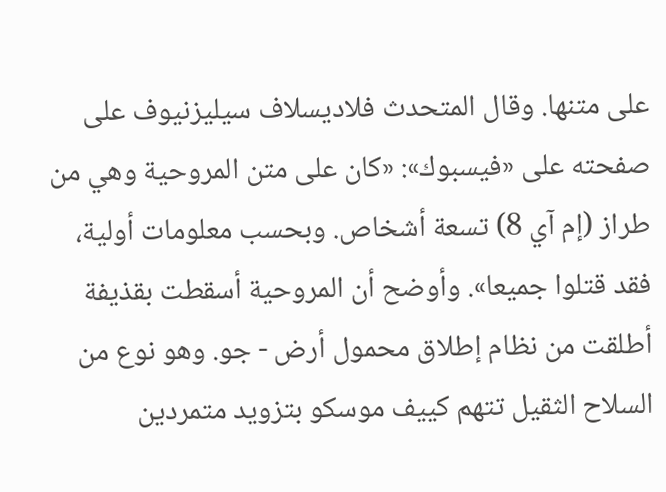على متنها. وقال المتحدث فلاديسلاف سيليزنيوف على صفحته على «فيسبوك»: «كان على متن المروحية وهي من طراز (إم آي 8) تسعة أشخاص. وبحسب معلومات أولية، فقد قتلوا جميعا». وأوضح أن المروحية أسقطت بقذيفة أطلقت من نظام إطلاق محمول أرض - جو. وهو نوع من السلاح الثقيل تتهم كييف موسكو بتزويد متمردين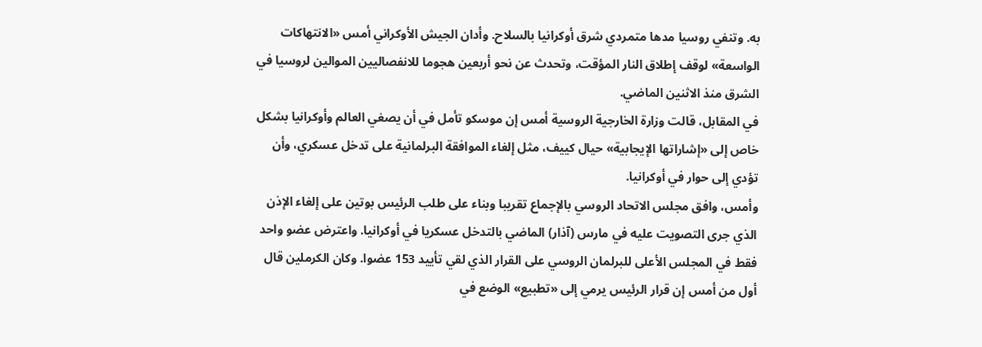به. وتنفي روسيا مدها متمردي شرق أوكرانيا بالسلاح. وأدان الجيش الأوكراني أمس «الانتهاكات الواسعة» لوقف إطلاق النار المؤقت، وتحدث عن نحو أربعين هجوما للانفصاليين الموالين لروسيا في الشرق منذ الاثنين الماضي.
في المقابل، قالت وزارة الخارجية الروسية أمس إن موسكو تأمل في أن يصغي العالم وأوكرانيا بشكل خاص إلى «إشاراتها الإيجابية» حيال كييف، مثل إلغاء الموافقة البرلمانية على تدخل عسكري، وأن تؤدي إلى حوار في أوكرانيا.
وأمس، وافق مجلس الاتحاد الروسي بالإجماع تقريبا وبناء على طلب الرئيس بوتين على إلغاء الإذن الذي جرى التصويت عليه في مارس (آذار) الماضي بالتدخل عسكريا في أوكرانيا. واعترض عضو واحد فقط في المجلس الأعلى للبرلمان الروسي على القرار الذي لقي تأييد 153 عضوا. وكان الكرملين قال أول من أمس إن قرار الرئيس يرمي إلى «تطبيع» الوضع في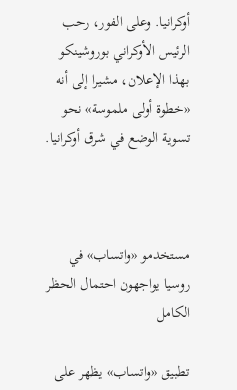أوكرانيا. وعلى الفور، رحب الرئيس الأوكراني بوروشينكو بهذا الإعلان، مشيرا إلى أنه «خطوة أولى ملموسة» نحو تسوية الوضع في شرق أوكرانيا.



مستخدمو «واتساب» في روسيا يواجهون احتمال الحظر الكامل

تطبيق «واتساب» يظهر على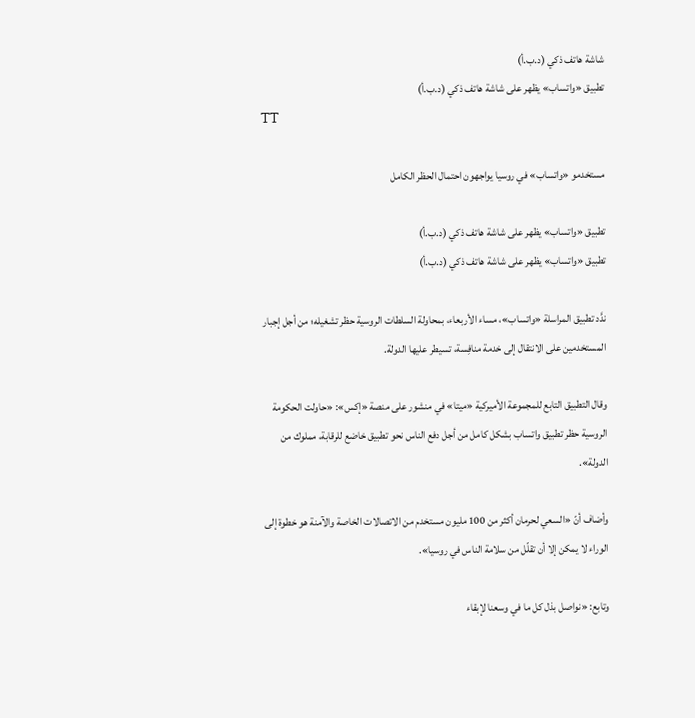شاشة هاتف ذكي (د.ب.أ)
تطبيق «واتساب» يظهر على شاشة هاتف ذكي (د.ب.أ)
TT

مستخدمو «واتساب» في روسيا يواجهون احتمال الحظر الكامل

تطبيق «واتساب» يظهر على شاشة هاتف ذكي (د.ب.أ)
تطبيق «واتساب» يظهر على شاشة هاتف ذكي (د.ب.أ)

ندَّد تطبيق المراسلة «واتساب»، مساء الأربعاء، بمحاولة السلطات الروسية حظر تشغيله؛ من أجل إجبار المستخدمين على الانتقال إلى خدمة منافِسة، تسيطر عليها الدولة.

وقال التطبيق التابع للمجموعة الأميركية «ميتا» في منشور على منصة «إكس»: «حاولت الحكومة الروسية حظر تطبيق واتساب بشكل كامل من أجل دفع الناس نحو تطبيق خاضع للرقابة، مملوك من الدولة».

وأضاف أنّ «السعي لحرمان أكثر من 100 مليون مستخدم من الاتصالات الخاصة والآمنة هو خطوة إلى الوراء لا يمكن إلا أن تقلّل من سلامة الناس في روسيا».

وتابع: «نواصل بذل كل ما في وسعنا لإبقاء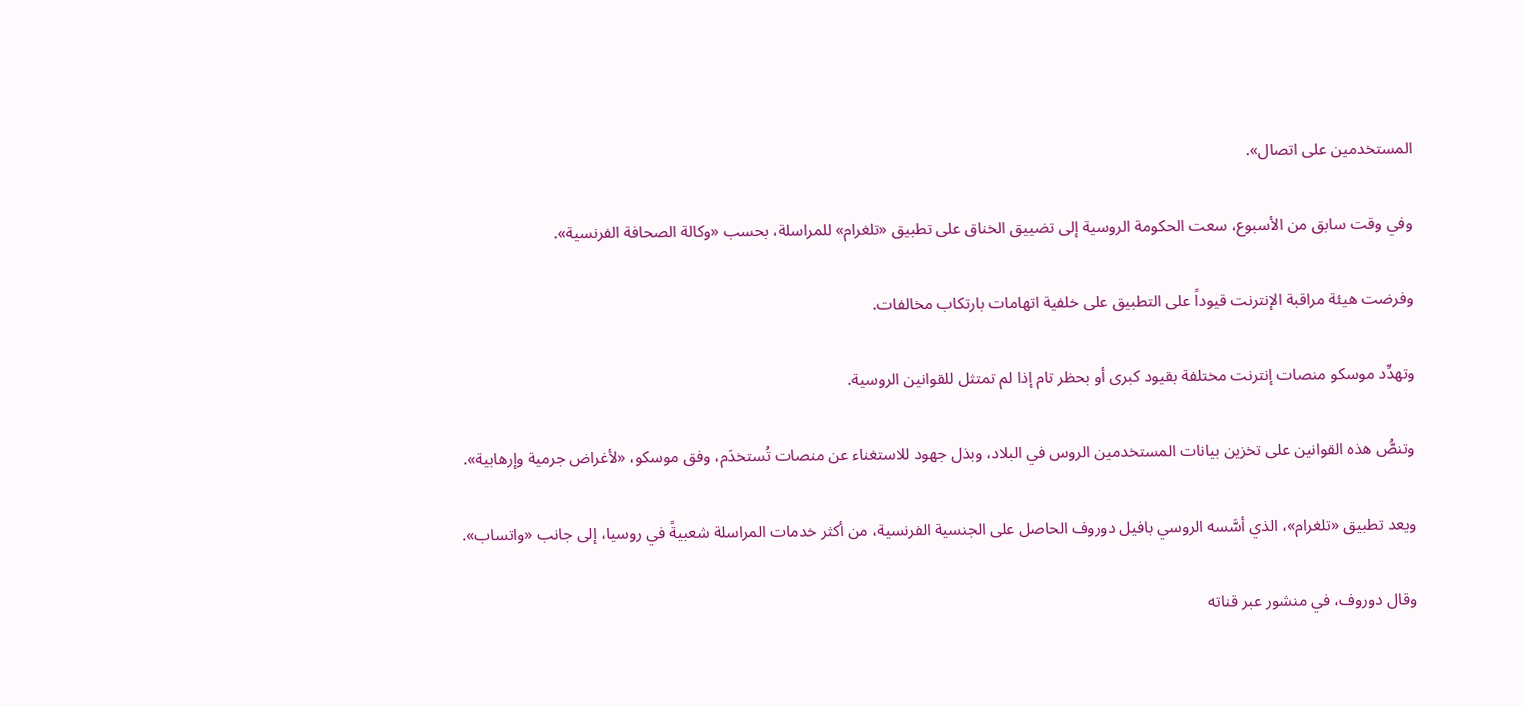المستخدمين على اتصال».

وفي وقت سابق من الأسبوع، سعت الحكومة الروسية إلى تضييق الخناق على تطبيق «تلغرام» للمراسلة، بحسب «وكالة الصحافة الفرنسية».

وفرضت هيئة مراقبة الإنترنت قيوداً على التطبيق على خلفية اتهامات بارتكاب مخالفات.

وتهدِّد موسكو منصات إنترنت مختلفة بقيود كبرى أو بحظر تام إذا لم تمتثل للقوانين الروسية.

وتنصُّ هذه القوانين على تخزين بيانات المستخدمين الروس في البلاد، وبذل جهود للاستغناء عن منصات تُستخدَم، وفق موسكو، «لأغراض جرمية وإرهابية».

ويعد تطبيق «تلغرام»، الذي أسَّسه الروسي بافيل دوروف الحاصل على الجنسية الفرنسية، من أكثر خدمات المراسلة شعبيةً في روسيا، إلى جانب «واتساب».

وقال دوروف، في منشور عبر قناته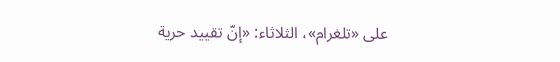على «تلغرام»، الثلاثاء: «إنّ تقييد حرية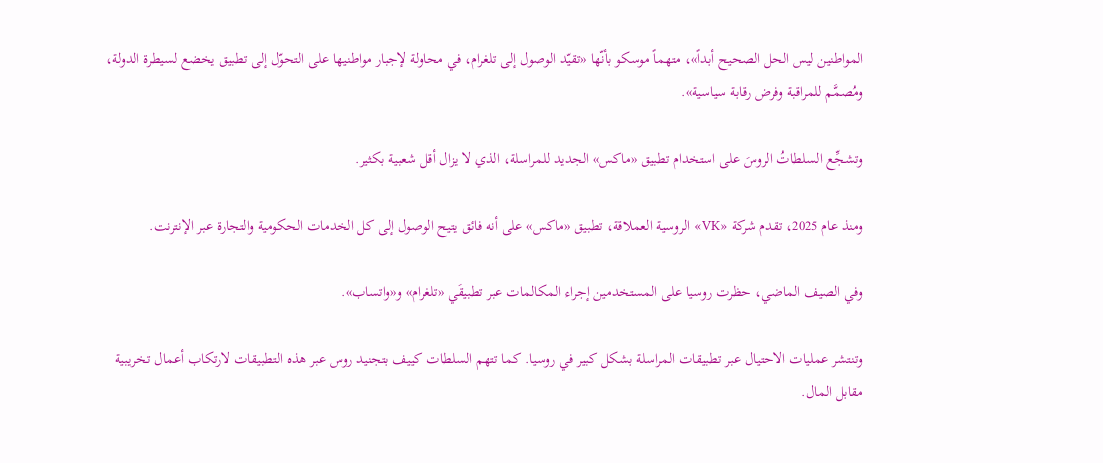المواطنين ليس الحل الصحيح أبداً»، متهماً موسكو بأنّها «تقيّد الوصول إلى تلغرام، في محاولة لإجبار مواطنيها على التحوّل إلى تطبيق يخضع لسيطرة الدولة، ومُصمَّم للمراقبة وفرض رقابة سياسية».

وتشجِّع السلطاتُ الروسَ على استخدام تطبيق «ماكس» الجديد للمراسلة، الذي لا يزال أقل شعبية بكثير.

ومنذ عام 2025، تقدم شركة «VK» الروسية العملاقة، تطبيق «ماكس» على أنه فائق يتيح الوصول إلى كل الخدمات الحكومية والتجارة عبر الإنترنت.

وفي الصيف الماضي، حظرت روسيا على المستخدمين إجراء المكالمات عبر تطبيقَي «تلغرام» و«واتساب».

وتنتشر عمليات الاحتيال عبر تطبيقات المراسلة بشكل كبير في روسيا. كما تتهم السلطات كييف بتجنيد روس عبر هذه التطبيقات لارتكاب أعمال تخريبية مقابل المال.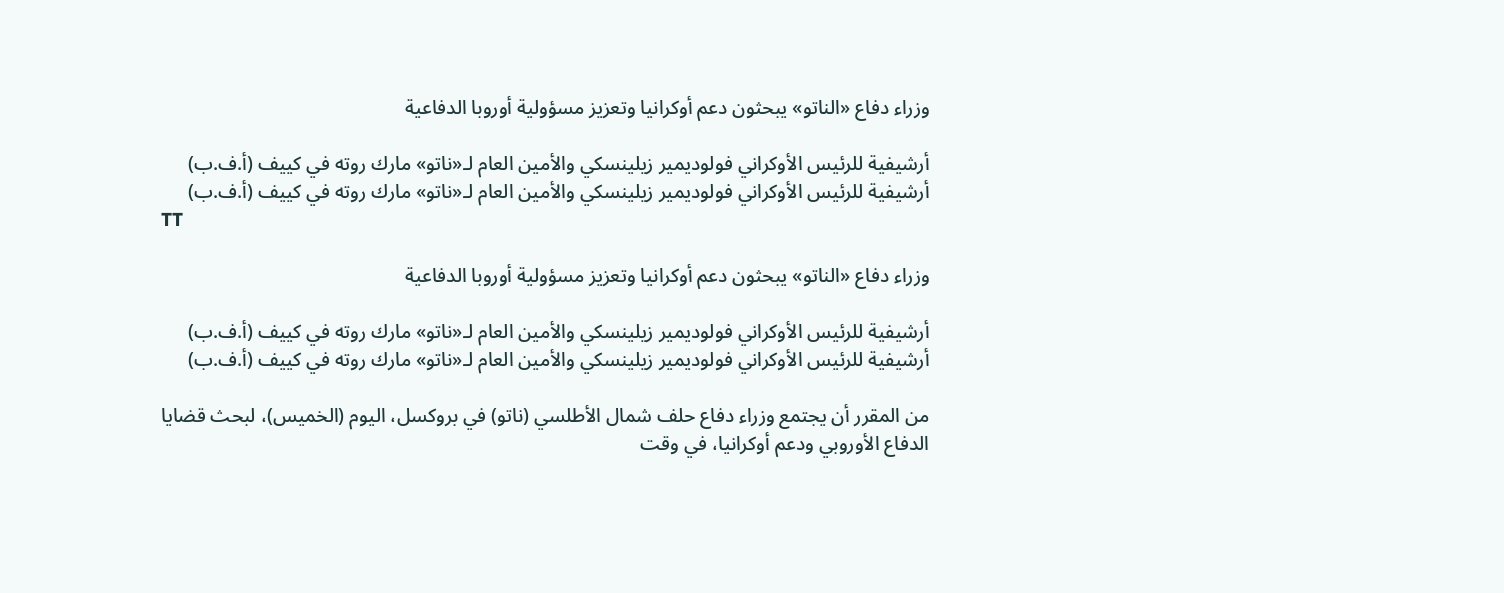وزراء دفاع «الناتو» يبحثون دعم أوكرانيا وتعزيز مسؤولية أوروبا الدفاعية

أرشيفية للرئيس الأوكراني فولوديمير زيلينسكي والأمين العام لـ«ناتو» مارك روته في كييف (أ.ف.ب)
أرشيفية للرئيس الأوكراني فولوديمير زيلينسكي والأمين العام لـ«ناتو» مارك روته في كييف (أ.ف.ب)
TT

وزراء دفاع «الناتو» يبحثون دعم أوكرانيا وتعزيز مسؤولية أوروبا الدفاعية

أرشيفية للرئيس الأوكراني فولوديمير زيلينسكي والأمين العام لـ«ناتو» مارك روته في كييف (أ.ف.ب)
أرشيفية للرئيس الأوكراني فولوديمير زيلينسكي والأمين العام لـ«ناتو» مارك روته في كييف (أ.ف.ب)

من المقرر أن يجتمع وزراء دفاع حلف شمال الأطلسي (ناتو) في بروكسل، اليوم (الخميس)، لبحث قضايا الدفاع الأوروبي ودعم أوكرانيا، في وقت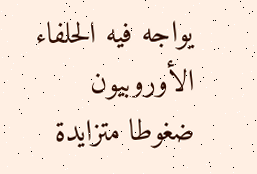يواجه فيه الحلفاء الأوروبيون ضغوطا متزايدة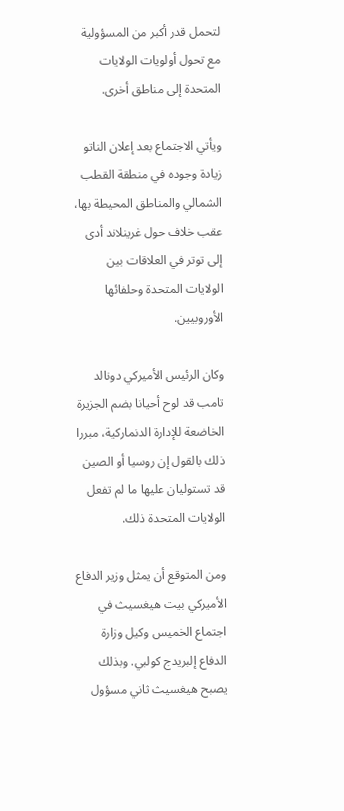لتحمل قدر أكبر من المسؤولية مع تحول أولويات الولايات المتحدة إلى مناطق أخرى.

ويأتي الاجتماع بعد إعلان الناتو زيادة وجوده في منطقة القطب الشمالي والمناطق المحيطة بها، عقب خلاف حول غرينلاند أدى إلى توتر في العلاقات بين الولايات المتحدة وحلفائها الأوروبيين.

وكان الرئيس الأميركي دونالد تامب قد لوح أحيانا بضم الجزيرة الخاضعة للإدارة الدنماركية، مبررا ذلك بالقول إن روسيا أو الصين قد تستوليان عليها ما لم تفعل الولايات المتحدة ذلك.

ومن المتوقع أن يمثل وزير الدفاع الأميركي بيت هيغسيث في اجتماع الخميس وكيل وزارة الدفاع إلبريدج كولبي. وبذلك يصبح هيغسيث ثاني مسؤول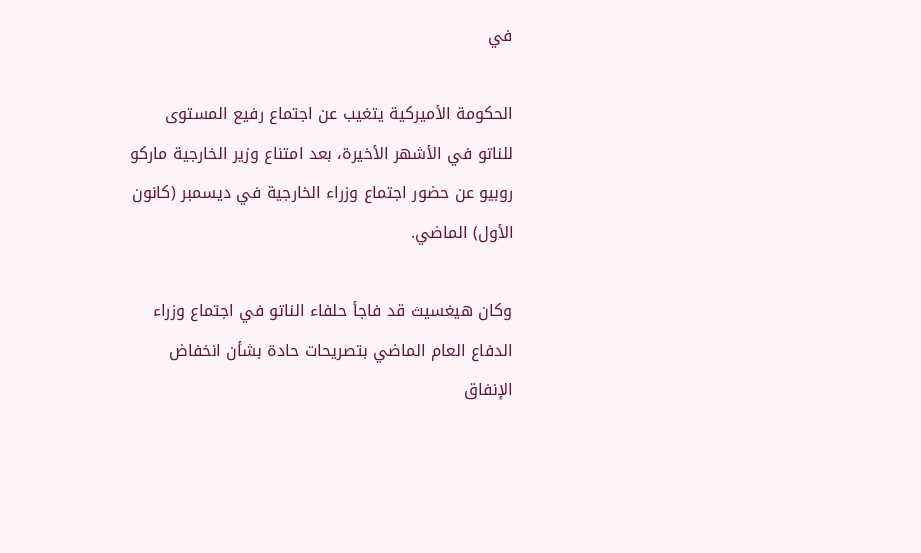في

الحكومة الأميركية يتغيب عن اجتماع رفيع المستوى للناتو في الأشهر الأخيرة، بعد امتناع وزير الخارجية ماركو روبيو عن حضور اجتماع وزراء الخارجية في ديسمبر (كانون الأول) الماضي.

وكان هيغسيث قد فاجأ حلفاء الناتو في اجتماع وزراء الدفاع العام الماضي بتصريحات حادة بشأن انخفاض الإنفاق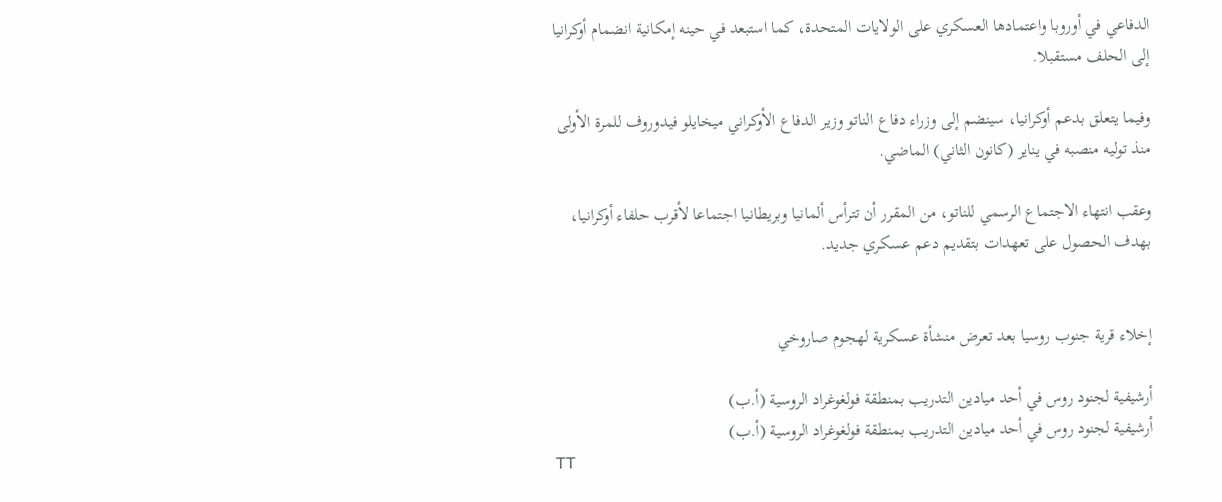الدفاعي في أوروبا واعتمادها العسكري على الولايات المتحدة، كما استبعد في حينه إمكانية انضمام أوكرانيا إلى الحلف مستقبلا.

وفيما يتعلق بدعم أوكرانيا، سينضم إلى وزراء دفاع الناتو وزير الدفاع الأوكراني ميخايلو فيدوروف للمرة الأولى منذ توليه منصبه في يناير (كانون الثاني) الماضي.

وعقب انتهاء الاجتماع الرسمي للناتو، من المقرر أن تترأس ألمانيا وبريطانيا اجتماعا لأقرب حلفاء أوكرانيا، بهدف الحصول على تعهدات بتقديم دعم عسكري جديد.


إخلاء قرية جنوب روسيا بعد تعرض منشأة عسكرية لهجوم صاروخي

أرشيفية لجنود روس في أحد ميادين التدريب بمنطقة فولغوغراد الروسية (أ.ب)
أرشيفية لجنود روس في أحد ميادين التدريب بمنطقة فولغوغراد الروسية (أ.ب)
TT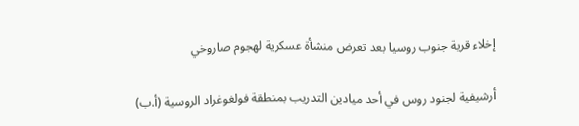إخلاء قرية جنوب روسيا بعد تعرض منشأة عسكرية لهجوم صاروخي

أرشيفية لجنود روس في أحد ميادين التدريب بمنطقة فولغوغراد الروسية (أ.ب)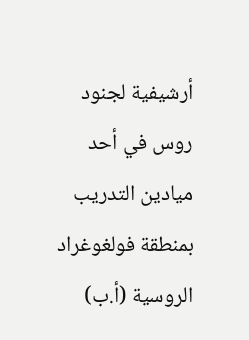أرشيفية لجنود روس في أحد ميادين التدريب بمنطقة فولغوغراد الروسية (أ.ب)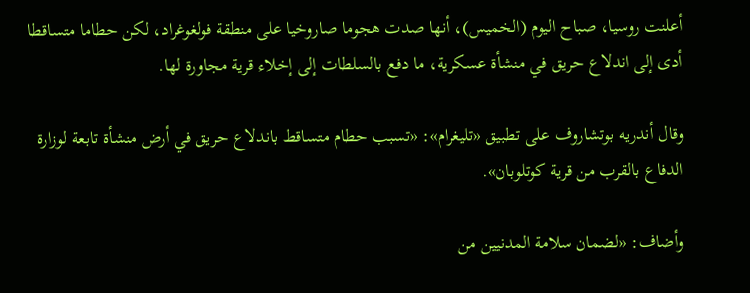أعلنت روسيا، صباح اليوم (الخميس)، أنها صدت هجوما صاروخيا على منطقة فولغوغراد، لكن حطاما متساقطا أدى إلى اندلاع حريق في منشأة عسكرية، ما دفع بالسلطات إلى إخلاء قرية مجاورة لها.

وقال أندريه بوتشاروف على تطبيق «تليغرام»: «تسبب حطام متساقط باندلاع حريق في أرض منشأة تابعة لوزارة الدفاع بالقرب من قرية كوتلوبان».

وأضاف: «لضمان سلامة المدنيين من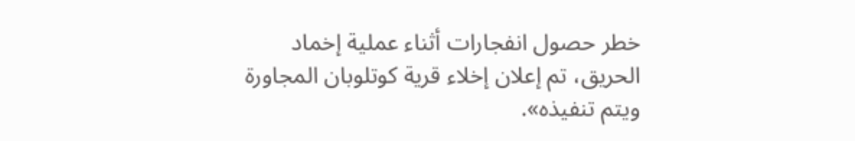خطر حصول انفجارات أثناء عملية إخماد الحريق، تم إعلان إخلاء قرية كوتلوبان المجاورة ويتم تنفيذه».